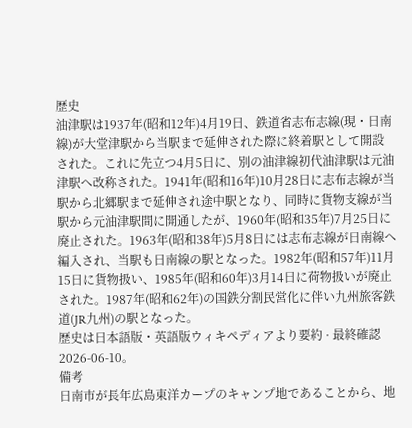歴史
油津駅は1937年(昭和12年)4月19日、鉄道省志布志線(現・日南線)が大堂津駅から当駅まで延伸された際に終着駅として開設された。これに先立つ4月5日に、別の油津線初代油津駅は元油津駅へ改称された。1941年(昭和16年)10月28日に志布志線が当駅から北郷駅まで延伸され途中駅となり、同時に貨物支線が当駅から元油津駅間に開通したが、1960年(昭和35年)7月25日に廃止された。1963年(昭和38年)5月8日には志布志線が日南線へ編入され、当駅も日南線の駅となった。1982年(昭和57年)11月15日に貨物扱い、1985年(昭和60年)3月14日に荷物扱いが廃止された。1987年(昭和62年)の国鉄分割民営化に伴い九州旅客鉄道(JR九州)の駅となった。
歴史は日本語版・英語版ウィキペディアより要約 · 最終確認 2026-06-10。
備考
日南市が長年広島東洋カープのキャンプ地であることから、地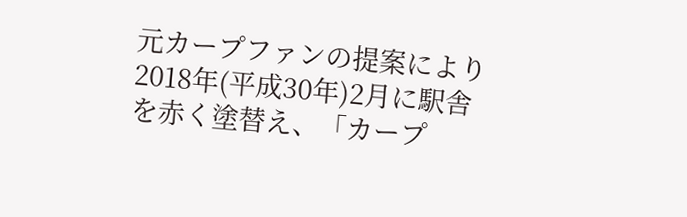元カープファンの提案により2018年(平成30年)2月に駅舎を赤く塗替え、「カープ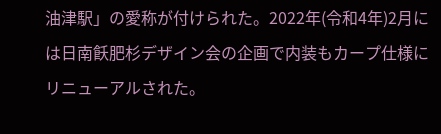油津駅」の愛称が付けられた。2022年(令和4年)2月には日南飫肥杉デザイン会の企画で内装もカープ仕様にリニューアルされた。